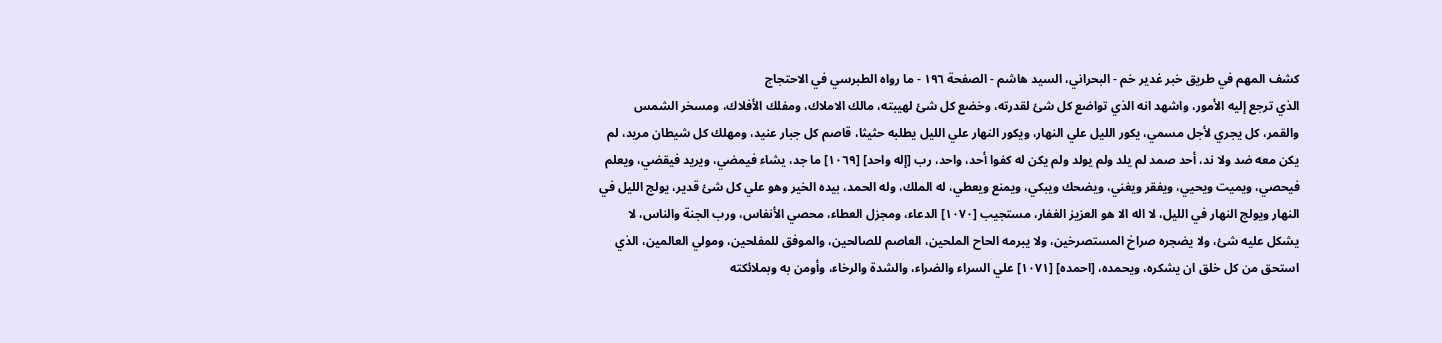كشف المهم في طريق خبر غدير خم - البحراني، السيد هاشم - الصفحة ١٩٦ - ما رواه الطبرسي في الاحتجاج
الذي ترجع إليه الأمور، واشهد انه الذي تواضع كل شئ لقدرته، وخضع كل شئ لهيبته، مالك الاملاك، ومفلك الأفلاك، ومسخر الشمس والقمر، كل يجري لأجل مسمي، يكور الليل علي النهار، ويكور النهار علي الليل يطلبه حثيثا، قاصم كل جبار عنيد، ومهلك كل شيطان مريد، لم يكن معه ضد ولا ند، أحد صمد لم يلد ولم يولد ولم يكن له كفوا أحد، واحد، رب [إله واحد] [١٠٦٩] ما جد، يشاء فيمضي، ويريد فيقضي، ويعلم فيحصي، ويميت ويحيي، ويفقر ويغني، ويضحك ويبكي، ويمنع ويعطي، له الملك، وله الحمد، بيده الخير وهو علي كل شئ قدير، يولج الليل في النهار ويولج النهار في الليل، لا اله الا هو العزيز الغفار، مستجيب [١٠٧٠] الدعاء، ومجزل العطاء، محصي الأنفاس، ورب الجنة والناس، لا يشكل عليه شئ، ولا يضجره صراخ المستصرخين، ولا يبرمه الحاح الملحين، العاصم للصالحين، والموفق للمفلحين، ومولي العالمين، الذي استحق من كل خلق ان يشكره، ويحمده، [احمده] [١٠٧١] علي السراء والضراء، والشدة والرخاء، وأومن به وبملائكته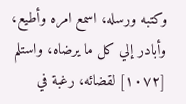وكتبه ورسله، اسمع امره وأطيع، وأبادر إلي كل ما يرضاه، واستلم [١٠٧٢] لقضائه، رغبة في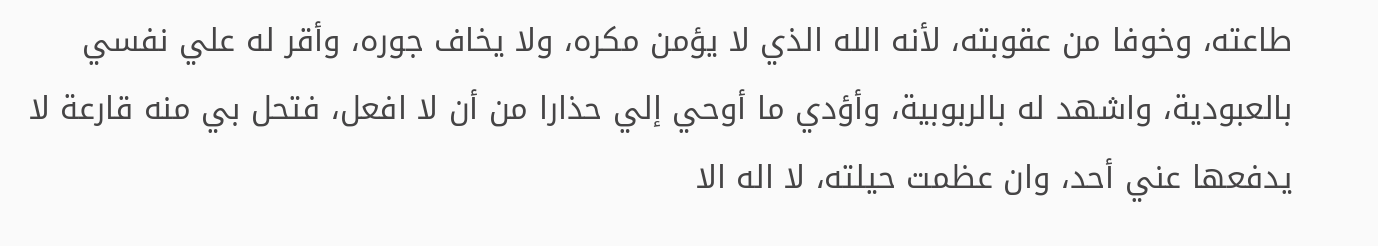طاعته، وخوفا من عقوبته، لأنه الله الذي لا يؤمن مكره، ولا يخاف جوره، وأقر له علي نفسي بالعبودية، واشهد له بالربوبية، وأؤدي ما أوحي إلي حذارا من أن لا افعل، فتحل بي منه قارعة لا يدفعها عني أحد، وان عظمت حيلته، لا اله الا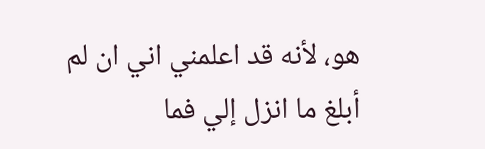هو، لأنه قد اعلمني اني ان لم أبلغ ما انزل إلي فما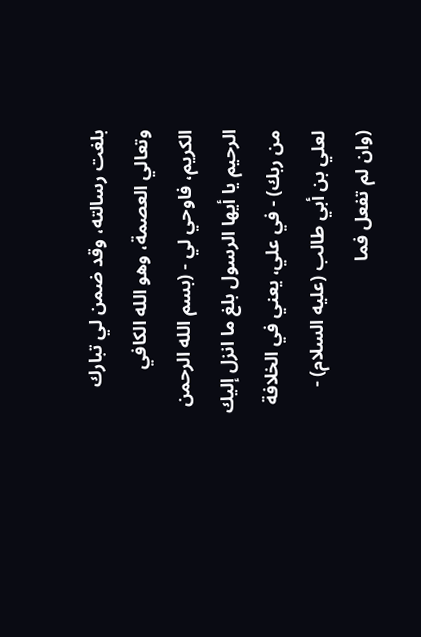بلغت رسالته، وقد ضمن لي تبارك وتعالي العصمة، وهو الله الكافي الكريم، فاوحي لي - (بسم الله الرحمن الرحيم يا أيها الرسول بلغ ما انزل إليك من ربك) - في علي، يعني في الخلافة لعلي بن أبي طالب (عليه السلام) - (وان لم تفعل فما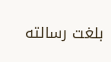بلغت رسالته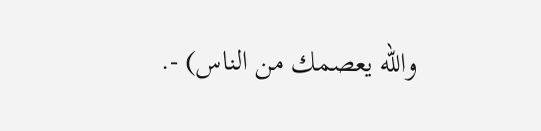والله يعصمك من الناس) -.